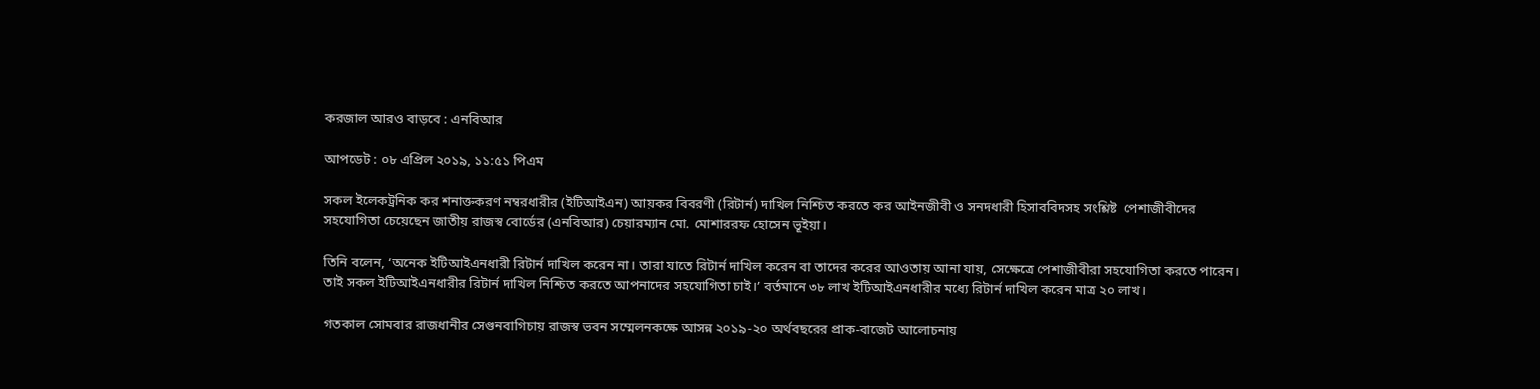করজাল আরও বাড়বে : এনবিআর

আপডেট : ০৮ এপ্রিল ২০১৯, ১১:৫১ পিএম

সকল ইলেকট্রনিক কর শনাক্তকরণ নম্বরধারীর (ইটিআইএন) আয়কর বিবরণী (রিটার্ন) দাখিল নিশ্চিত করতে কর আইনজীবী ও সনদধারী হিসাববিদসহ সংশ্লিষ্ট  পেশাজীবীদের সহযোগিতা চেয়েছেন জাতীয় রাজস্ব বোর্ডের (এনবিআর) চেয়ারম্যান মো. মোশাররফ হোসেন ভূইয়া।

তিনি বলেন, ‘অনেক ইটিআইএনধারী রিটার্ন দাখিল করেন না। তারা যাতে রিটার্ন দাখিল করেন বা তাদের করের আওতায় আনা যায়, সেক্ষেত্রে পেশাজীবীরা সহযোগিতা করতে পারেন। তাই সকল ইটিআইএনধারীর রিটার্ন দাখিল নিশ্চিত করতে আপনাদের সহযোগিতা চাই।’ বর্তমানে ৩৮ লাখ ইটিআইএনধারীর মধ্যে রিটার্ন দাখিল করেন মাত্র ২০ লাখ।

গতকাল সোমবার রাজধানীর সেগুনবাগিচায় রাজস্ব ভবন সম্মেলনকক্ষে আসন্ন ২০১৯-২০ অর্থবছরের প্রাক-বাজেট আলোচনায়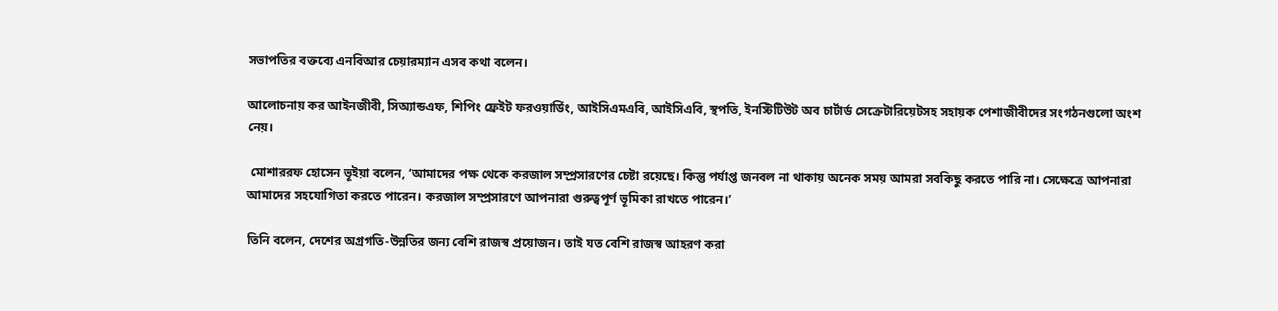সভাপতির বক্তব্যে এনবিআর চেয়ারম্যান এসব কথা বলেন।

আলোচনায় কর আইনজীবী, সিঅ্যান্ডএফ, শিপিং ফ্রেইট ফরওয়ার্ডিং, আইসিএমএবি, আইসিএবি, স্থপতি, ইনস্টিটিউট অব চার্টার্ড সেক্রেটারিয়েটসহ সহায়ক পেশাজীবীদের সংগঠনগুলো অংশ নেয়।

 মোশাররফ হোসেন ভূইয়া বলেন, ‘আমাদের পক্ষ থেকে করজাল সম্প্রসারণের চেষ্টা রয়েছে। কিন্তু পর্যাপ্ত জনবল না থাকায় অনেক সময় আমরা সবকিছু করতে পারি না। সেক্ষেত্রে আপনারা আমাদের সহযোগিতা করতে পারেন। করজাল সম্প্রসারণে আপনারা গুরুত্বপূর্ণ ভূমিকা রাখতে পারেন।’

তিনি বলেন, দেশের অগ্রগতি-উন্নতির জন্য বেশি রাজস্ব প্রয়োজন। তাই যত বেশি রাজস্ব আহরণ করা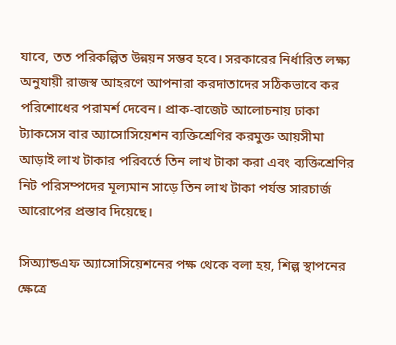যাবে, তত পরিকল্পিত উন্নয়ন সম্ভব হবে। সরকারের নির্ধারিত লক্ষ্য অনুযায়ী রাজস্ব আহরণে আপনারা করদাতাদের সঠিকভাবে কর পরিশোধের পরামর্শ দেবেন। প্রাক-বাজেট আলোচনায় ঢাকা ট্যাকসেস বার অ্যাসোসিয়েশন ব্যক্তিশ্রেণির করমুক্ত আয়সীমা আড়াই লাখ টাকার পরিবর্তে তিন লাখ টাকা করা এবং ব্যক্তিশ্রেণির নিট পরিসম্পদের মূল্যমান সাড়ে তিন লাখ টাকা পর্যন্ত সারচার্জ আরোপের প্রস্তাব দিয়েছে।

সিঅ্যান্ডএফ অ্যাসোসিয়েশনের পক্ষ থেকে বলা হয়, শিল্প স্থাপনের ক্ষেত্রে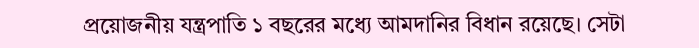প্রয়োজনীয় যন্ত্রপাতি ১ বছরের মধ্যে আমদানির বিধান রয়েছে। সেটা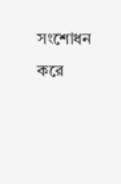সংশোধন করে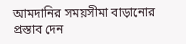আমদানির সময়সীমা বাড়ানোর প্রস্তাব দেন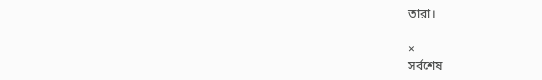তারা।

×
সর্বশেষ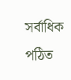সর্বাধিক পঠিত